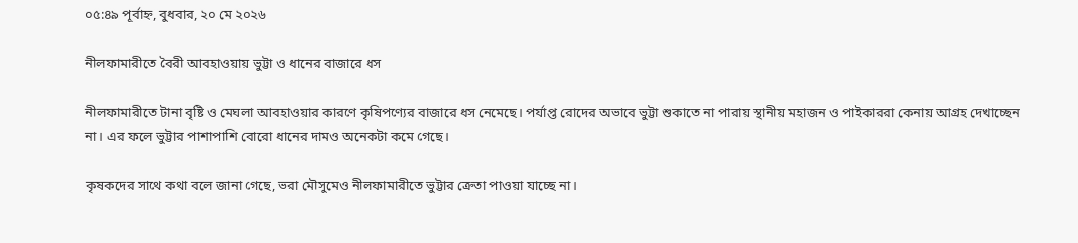০৫:৪৯ পূর্বাহ্ন, বুধবার, ২০ মে ২০২৬

নীলফামারীতে বৈরী আবহাওয়ায় ভুট্টা ও ধানের বাজারে ধস

নীলফামারীতে টানা বৃষ্টি ও মেঘলা আবহাওয়ার কারণে কৃষিপণ্যের বাজারে ধস নেমেছে। পর্যাপ্ত রোদের অভাবে ভুট্টা শুকাতে না পারায় স্থানীয় মহাজন ও পাইকাররা কেনায় আগ্রহ দেখাচ্ছেন না। এর ফলে ভুট্টার পাশাপাশি বোরো ধানের দামও অনেকটা কমে গেছে।

কৃষকদের সাথে কথা বলে জানা গেছে, ভরা মৌসুমেও নীলফামারীতে ভুট্টার ক্রেতা পাওয়া যাচ্ছে না।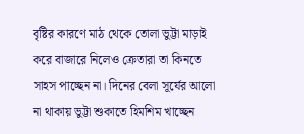বৃষ্টির কারণে মাঠ থেকে তোলা ভুট্টা মাড়াই করে বাজারে নিলেও ক্রেতারা তা কিনতে সাহস পাচ্ছেন না। দিনের বেলা সূর্যের আলো না থাকায় ভুট্টা শুকাতে হিমশিম খাচ্ছেন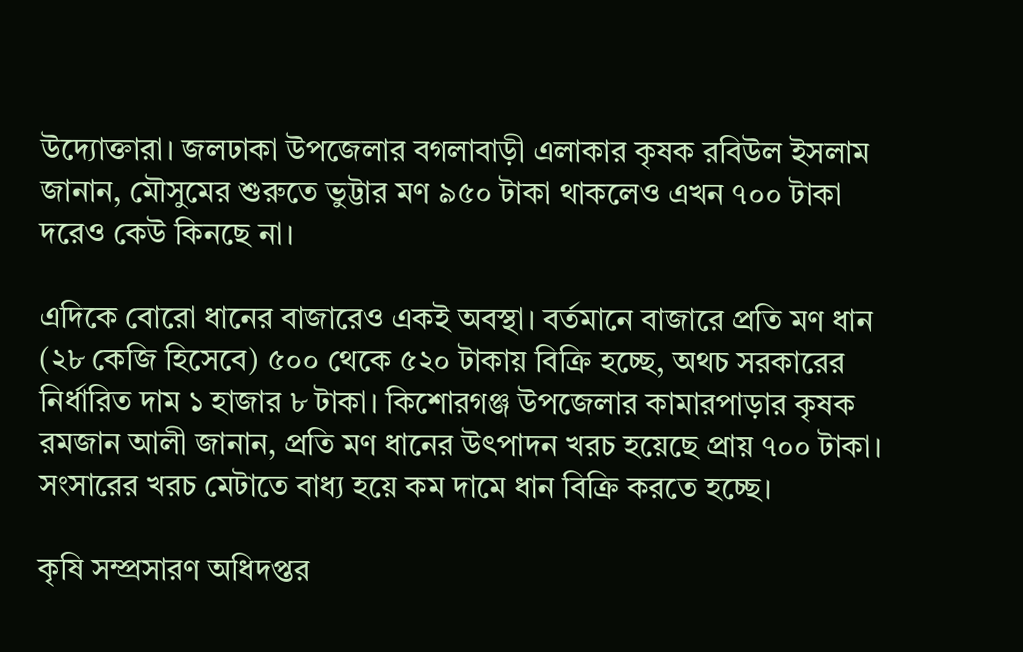উদ্যোক্তারা। জলঢাকা উপজেলার বগলাবাড়ী এলাকার কৃষক রবিউল ইসলাম জানান, মৌসুমের শুরুতে ভুট্টার মণ ৯৫০ টাকা থাকলেও এখন ৭০০ টাকা দরেও কেউ কিনছে না।

এদিকে বোরো ধানের বাজারেও একই অবস্থা। বর্তমানে বাজারে প্রতি মণ ধান (২৮ কেজি হিসেবে) ৫০০ থেকে ৫২০ টাকায় বিক্রি হচ্ছে, অথচ সরকারের নির্ধারিত দাম ১ হাজার ৮ টাকা। কিশোরগঞ্জ উপজেলার কামারপাড়ার কৃষক রমজান আলী জানান, প্রতি মণ ধানের উৎপাদন খরচ হয়েছে প্রায় ৭০০ টাকা। সংসারের খরচ মেটাতে বাধ্য হয়ে কম দামে ধান বিক্রি করতে হচ্ছে।

কৃষি সম্প্রসারণ অধিদপ্তর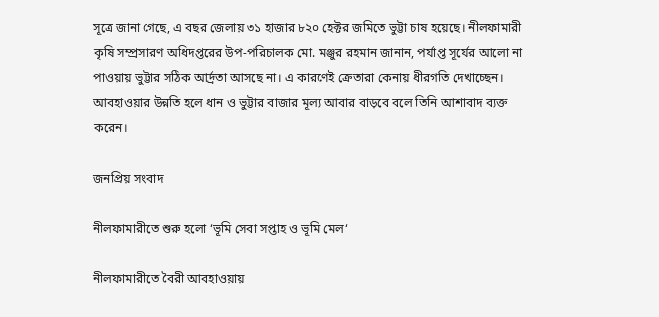সূত্রে জানা গেছে, এ বছর জেলায় ৩১ হাজার ৮২০ হেক্টর জমিতে ভুট্টা চাষ হয়েছে। নীলফামারী কৃষি সম্প্রসারণ অধিদপ্তরের উপ-পরিচালক মো. মঞ্জুর রহমান জানান, পর্যাপ্ত সূর্যের আলো না পাওয়ায় ভুট্টার সঠিক আর্দ্রতা আসছে না। এ কারণেই ক্রেতারা কেনায় ধীরগতি দেখাচ্ছেন। আবহাওয়ার উন্নতি হলে ধান ও ভুট্টার বাজার মূল্য আবার বাড়বে বলে তিনি আশাবাদ ব্যক্ত করেন।

জনপ্রিয় সংবাদ

নীলফামারীতে শুরু হলো ‘ভূমি সেবা সপ্তাহ ও ভূমি মেল‘

নীলফামারীতে বৈরী আবহাওয়ায়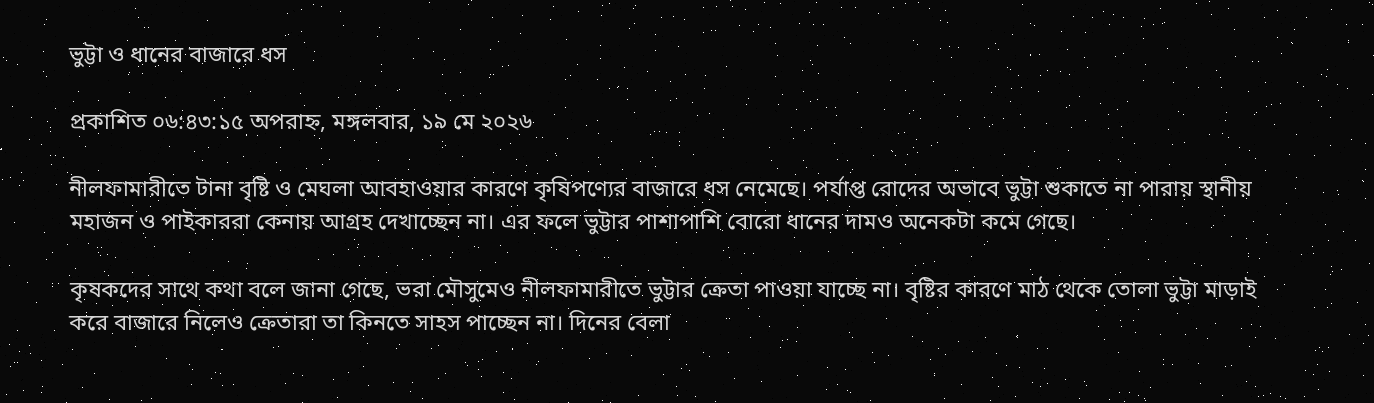ভুট্টা ও ধানের বাজারে ধস

প্রকাশিত ০৬:৪৩:১৫ অপরাহ্ন, মঙ্গলবার, ১৯ মে ২০২৬

নীলফামারীতে টানা বৃষ্টি ও মেঘলা আবহাওয়ার কারণে কৃষিপণ্যের বাজারে ধস নেমেছে। পর্যাপ্ত রোদের অভাবে ভুট্টা শুকাতে না পারায় স্থানীয় মহাজন ও পাইকাররা কেনায় আগ্রহ দেখাচ্ছেন না। এর ফলে ভুট্টার পাশাপাশি বোরো ধানের দামও অনেকটা কমে গেছে।

কৃষকদের সাথে কথা বলে জানা গেছে, ভরা মৌসুমেও নীলফামারীতে ভুট্টার ক্রেতা পাওয়া যাচ্ছে না। বৃষ্টির কারণে মাঠ থেকে তোলা ভুট্টা মাড়াই করে বাজারে নিলেও ক্রেতারা তা কিনতে সাহস পাচ্ছেন না। দিনের বেলা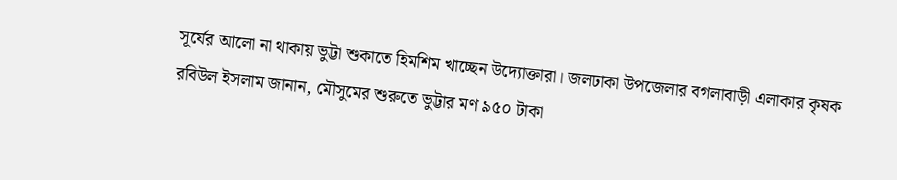সূর্যের আলো না থাকায় ভুট্টা শুকাতে হিমশিম খাচ্ছেন উদ্যোক্তারা। জলঢাকা উপজেলার বগলাবাড়ী এলাকার কৃষক রবিউল ইসলাম জানান, মৌসুমের শুরুতে ভুট্টার মণ ৯৫০ টাকা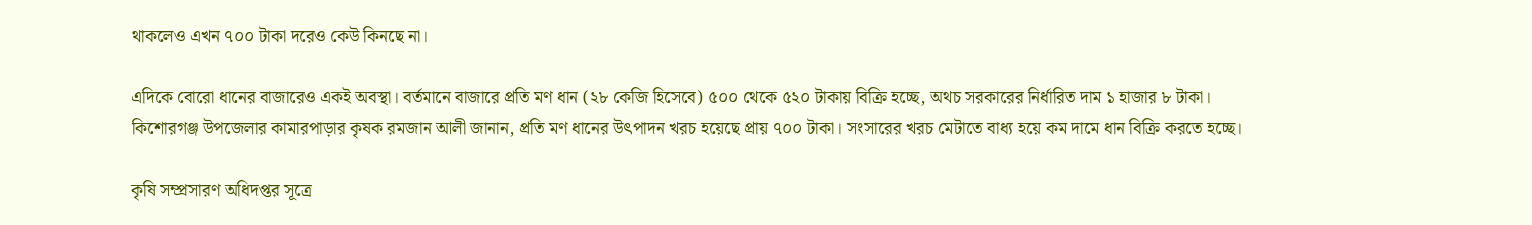থাকলেও এখন ৭০০ টাকা দরেও কেউ কিনছে না।

এদিকে বোরো ধানের বাজারেও একই অবস্থা। বর্তমানে বাজারে প্রতি মণ ধান (২৮ কেজি হিসেবে) ৫০০ থেকে ৫২০ টাকায় বিক্রি হচ্ছে, অথচ সরকারের নির্ধারিত দাম ১ হাজার ৮ টাকা। কিশোরগঞ্জ উপজেলার কামারপাড়ার কৃষক রমজান আলী জানান, প্রতি মণ ধানের উৎপাদন খরচ হয়েছে প্রায় ৭০০ টাকা। সংসারের খরচ মেটাতে বাধ্য হয়ে কম দামে ধান বিক্রি করতে হচ্ছে।

কৃষি সম্প্রসারণ অধিদপ্তর সূত্রে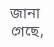জানা গেছে,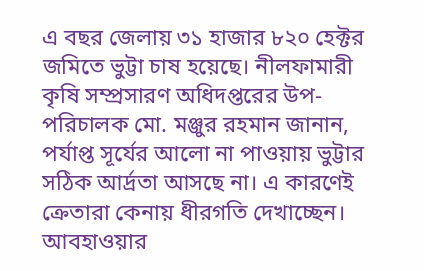এ বছর জেলায় ৩১ হাজার ৮২০ হেক্টর জমিতে ভুট্টা চাষ হয়েছে। নীলফামারী কৃষি সম্প্রসারণ অধিদপ্তরের উপ-পরিচালক মো. মঞ্জুর রহমান জানান, পর্যাপ্ত সূর্যের আলো না পাওয়ায় ভুট্টার সঠিক আর্দ্রতা আসছে না। এ কারণেই ক্রেতারা কেনায় ধীরগতি দেখাচ্ছেন। আবহাওয়ার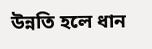উন্নতি হলে ধান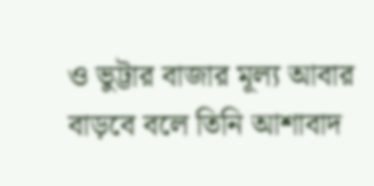ও ভুট্টার বাজার মূল্য আবার বাড়বে বলে তিনি আশাবাদ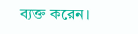ব্যক্ত করেন।